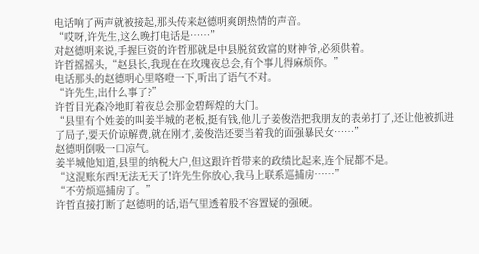电话响了两声就被接起,那头传来赵德明爽朗热情的声音。
“哎呀,许先生,这么晚打电话是……”
对赵德明来说,手握巨资的许哲那就是中县脱贫致富的财神爷,必须供着。
许哲摇摇头,“赵县长,我现在在玫瑰夜总会,有个事儿得麻烦你。”
电话那头的赵德明心里咯噔一下,听出了语气不对。
“许先生,出什么事了?”
许哲目光森冷地盯着夜总会那金碧辉煌的大门。
“县里有个姓姜的叫姜半城的老板,挺有钱,他儿子姜俊浩把我朋友的表弟打了,还让他被抓进了局子,要天价谅解费,就在刚才,姜俊浩还要当着我的面强暴民女……”
赵德明倒吸一口凉气。
姜半城他知道,县里的纳税大户,但这跟许哲带来的政绩比起来,连个屁都不是。
“这混账东西!无法无天了!许先生你放心,我马上联系巡捕房……”
“不劳烦巡捕房了。”
许哲直接打断了赵德明的话,语气里透着股不容置疑的强硬。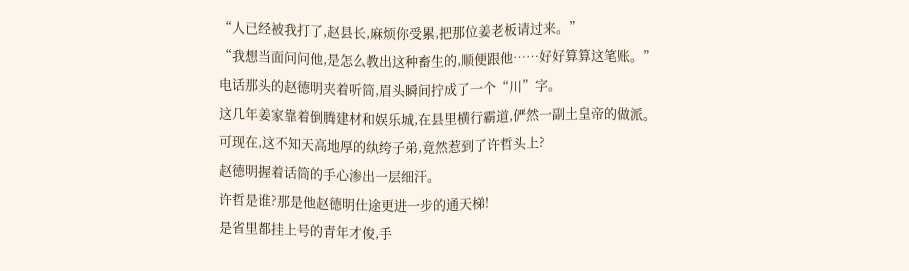“人已经被我打了,赵县长,麻烦你受累,把那位姜老板请过来。”
“我想当面问问他,是怎么教出这种畜生的,顺便跟他……好好算算这笔账。”
电话那头的赵德明夹着听筒,眉头瞬间拧成了一个“川”字。
这几年姜家靠着倒腾建材和娱乐城,在县里横行霸道,俨然一副土皇帝的做派。
可现在,这不知天高地厚的纨绔子弟,竟然惹到了许哲头上?
赵德明握着话筒的手心渗出一层细汗。
许哲是谁?那是他赵德明仕途更进一步的通天梯!
是省里都挂上号的青年才俊,手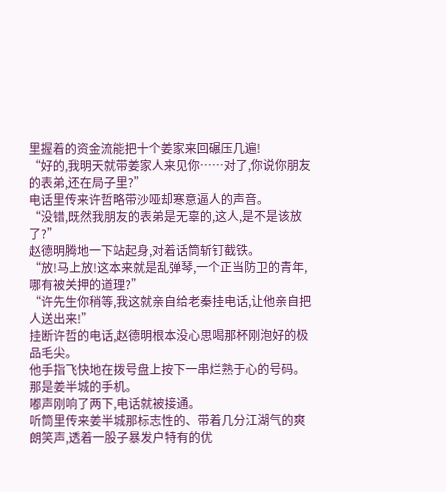里握着的资金流能把十个姜家来回碾压几遍!
“好的,我明天就带姜家人来见你……对了,你说你朋友的表弟,还在局子里?”
电话里传来许哲略带沙哑却寒意逼人的声音。
“没错,既然我朋友的表弟是无辜的,这人,是不是该放了?”
赵德明腾地一下站起身,对着话筒斩钉截铁。
“放!马上放!这本来就是乱弹琴,一个正当防卫的青年,哪有被关押的道理?”
“许先生你稍等,我这就亲自给老秦挂电话,让他亲自把人送出来!”
挂断许哲的电话,赵德明根本没心思喝那杯刚泡好的极品毛尖。
他手指飞快地在拨号盘上按下一串烂熟于心的号码。
那是姜半城的手机。
嘟声刚响了两下,电话就被接通。
听筒里传来姜半城那标志性的、带着几分江湖气的爽朗笑声,透着一股子暴发户特有的优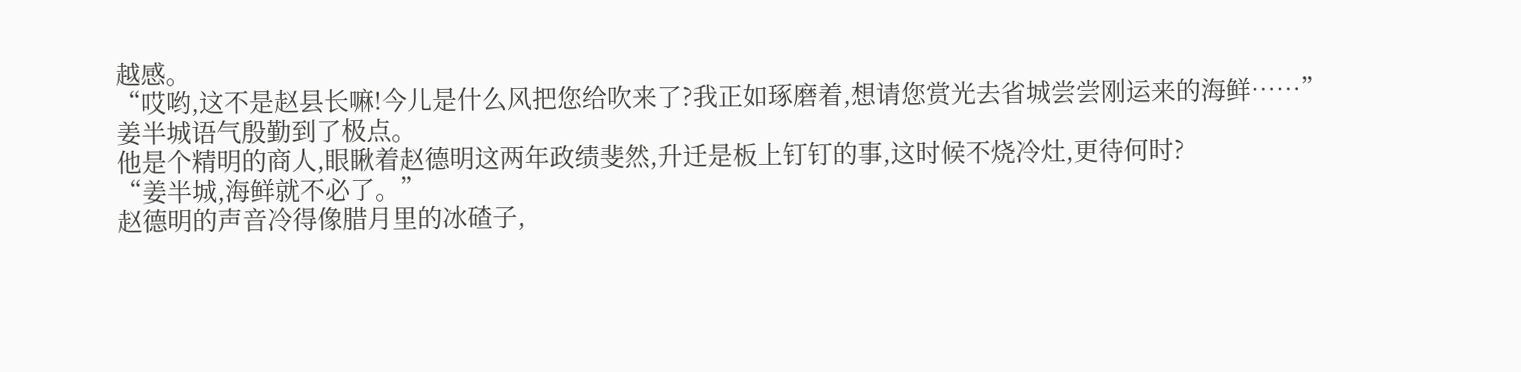越感。
“哎哟,这不是赵县长嘛!今儿是什么风把您给吹来了?我正如琢磨着,想请您赏光去省城尝尝刚运来的海鲜……”
姜半城语气殷勤到了极点。
他是个精明的商人,眼瞅着赵德明这两年政绩斐然,升迁是板上钉钉的事,这时候不烧冷灶,更待何时?
“姜半城,海鲜就不必了。”
赵德明的声音冷得像腊月里的冰碴子,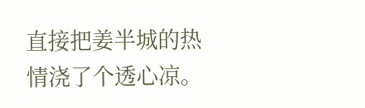直接把姜半城的热情浇了个透心凉。